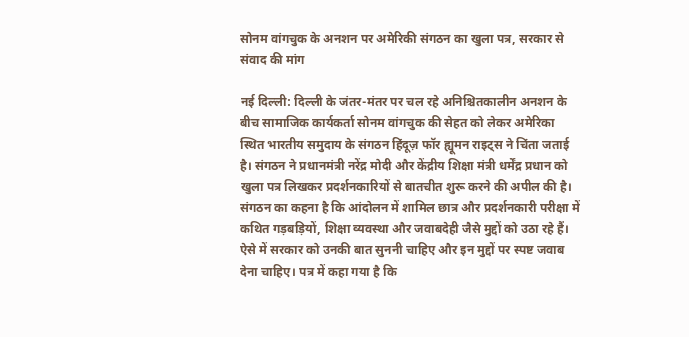सोनम वांगचुक के अनशन पर अमेरिकी संगठन का खुला पत्र, सरकार से संवाद की मांग

नई दिल्ली: दिल्ली के जंतर-मंतर पर चल रहे अनिश्चितकालीन अनशन के बीच सामाजिक कार्यकर्ता सोनम वांगचुक की सेहत को लेकर अमेरिका स्थित भारतीय समुदाय के संगठन हिंदूज़ फॉर ह्यूमन राइट्स ने चिंता जताई है। संगठन ने प्रधानमंत्री नरेंद्र मोदी और केंद्रीय शिक्षा मंत्री धर्मेंद्र प्रधान को खुला पत्र लिखकर प्रदर्शनकारियों से बातचीत शुरू करने की अपील की है।
संगठन का कहना है कि आंदोलन में शामिल छात्र और प्रदर्शनकारी परीक्षा में कथित गड़बड़ियों, शिक्षा व्यवस्था और जवाबदेही जैसे मुद्दों को उठा रहे हैं। ऐसे में सरकार को उनकी बात सुननी चाहिए और इन मुद्दों पर स्पष्ट जवाब देना चाहिए। पत्र में कहा गया है कि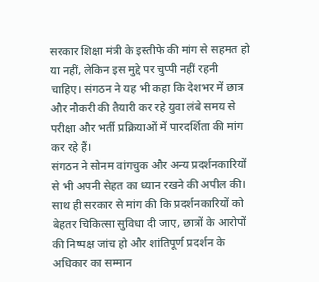सरकार शिक्षा मंत्री के इस्तीफे की मांग से सहमत हो या नहीं, लेकिन इस मुद्दे पर चुप्पी नहीं रहनी चाहिए। संगठन ने यह भी कहा कि देशभर में छात्र और नौकरी की तैयारी कर रहे युवा लंबे समय से परीक्षा और भर्ती प्रक्रियाओं में पारदर्शिता की मांग कर रहे हैं।
संगठन ने सोनम वांगचुक और अन्य प्रदर्शनकारियों से भी अपनी सेहत का ध्यान रखने की अपील की। साथ ही सरकार से मांग की कि प्रदर्शनकारियों को बेहतर चिकित्सा सुविधा दी जाए, छात्रों के आरोपों की निष्पक्ष जांच हो और शांतिपूर्ण प्रदर्शन के अधिकार का सम्मान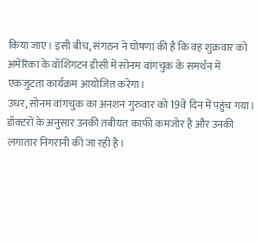किया जाए। इसी बीच, संगठन ने घोषणा की है कि वह शुक्रवार को अमेरिका के वॉशिंगटन डीसी में सोनम वांगचुक के समर्थन में एकजुटता कार्यक्रम आयोजित करेगा।
उधर, सोनम वांगचुक का अनशन गुरुवार को 19वें दिन में पहुंच गया। डॉक्टरों के अनुसार उनकी तबीयत काफी कमजोर है और उनकी लगातार निगरानी की जा रही है।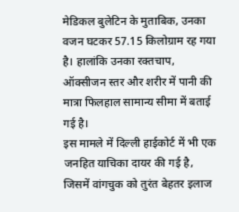मेडिकल बुलेटिन के मुताबिक, उनका वजन घटकर 57.15 किलोग्राम रह गया है। हालांकि उनका रक्तचाप, ऑक्सीजन स्तर और शरीर में पानी की मात्रा फिलहाल सामान्य सीमा में बताई गई है।
इस मामले में दिल्ली हाईकोर्ट में भी एक जनहित याचिका दायर की गई है, जिसमें वांगचुक को तुरंत बेहतर इलाज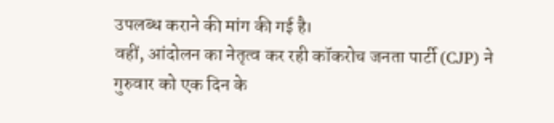उपलब्ध कराने की मांग की गई है।
वहीं, आंदोलन का नेतृत्व कर रही कॉकरोच जनता पार्टी (CJP) ने गुरुवार को एक दिन के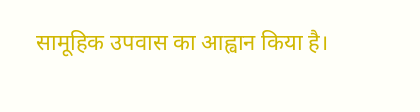सामूहिक उपवास का आह्वान किया है।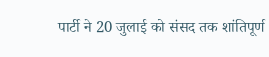पार्टी ने 20 जुलाई को संसद तक शांतिपूर्ण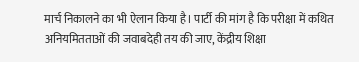मार्च निकालने का भी ऐलान किया है। पार्टी की मांग है कि परीक्षा में कथित अनियमितताओं की जवाबदेही तय की जाए, केंद्रीय शिक्षा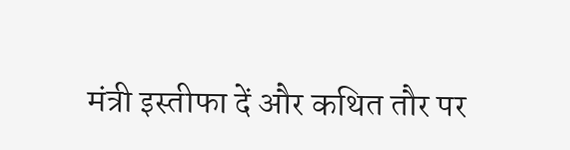मंत्री इस्तीफा दें और कथित तौर पर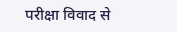परीक्षा विवाद से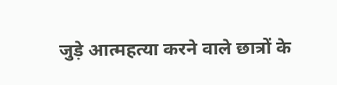जुड़े आत्महत्या करने वाले छात्रों के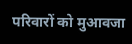परिवारों को मुआवजा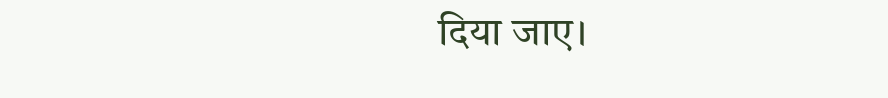दिया जाए।